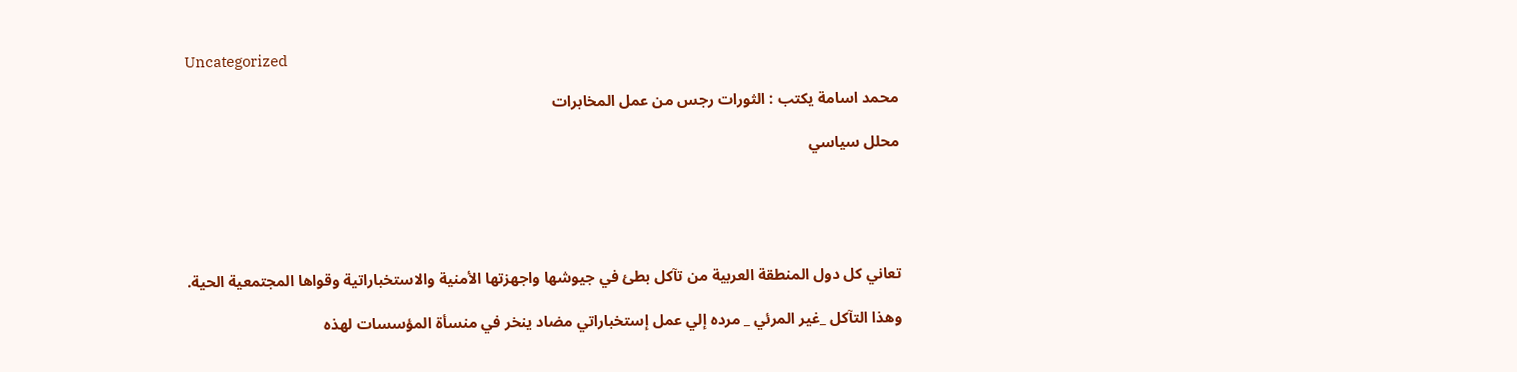Uncategorized

محمد اسامة يكتب : الثورات رجس من عمل المخابرات

محلل سياسي





تعاني كل دول المنطقة العربية من تآكل بطئ في جيوشها واجهزتها الأمنية والاستخباراتية وقواها المجتمعية الحية.

وهذا التآكل _غير المرئي _ مرده إلي عمل إستخباراتي مضاد ينخر في منسأة المؤسسات لهذه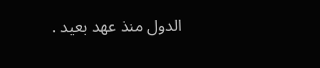الدول منذ عهد بعيد .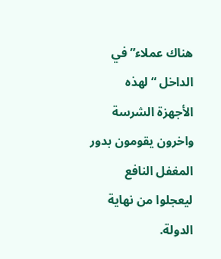هناك عملاء” في الداخل “لهذه الأجهزة الشرسة واخرون يقومون بدور المغفل النافع ليعجلوا من نهاية الدولة.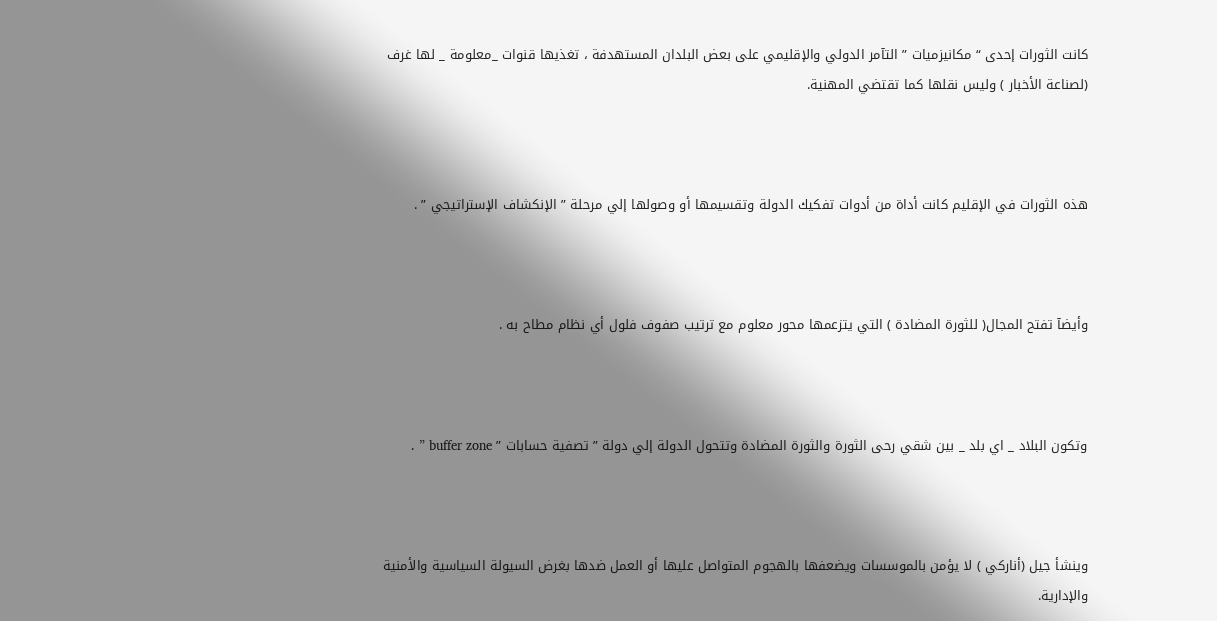كانت الثورات إحدى “مكانيزميات ” التآمر الدولي والإقليمي على بعض البلدان المستهدفة ، تغذيها قنوات _معلومة _ لها غرف (لصناعة الأخبار ) وليس نقلها كما تقتضي المهنية.



هذه الثورات في الإقليم كانت أداة من أدوات تفكيك الدولة وتقسيمها أو وصولها إلي مرحلة ” الإنكشاف الإستراتيجي ” .



وأيضآ تفتح المجال( للثورة المضادة ) التي يتزعمها محور معلوم مع ترتيب صفوف فلول أي نظام مطاح به .



وتكون البلاد _ اي بلد _ بين شقي رحى الثورة والثورة المضادة وتتحول الدولة إلي دولة ” تصفية حسابات ” buffer zone ” .



وينشأ جيل (أناركي ) لا يؤمن بالموسسات ويضعفها بالهجوم المتواصل عليها أو العمل ضدها بغرض السيولة السياسية والأمنية والإدارية.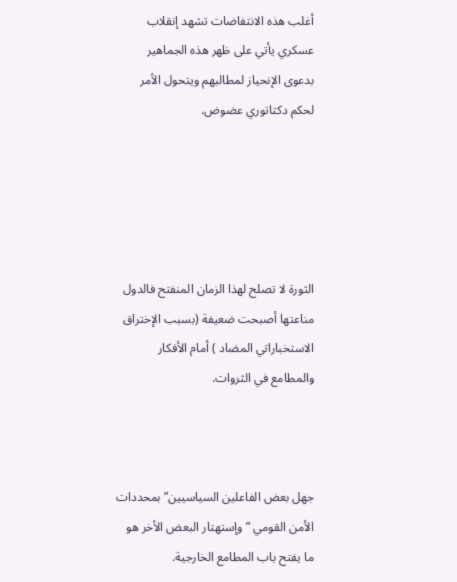أغلب هذه الانتفاضات تشهد إنقلاب عسكري يأتي على ظهر هذه الجماهير بدعوى الإنحياز لمطالبهم ويتحول الأمر لحكم دكتاتوري عضوض.





الثورة لا تصلح لهذا الزمان المنفتح فالدول مناعتها أصبحت ضعيفة (بسبب الإختراق الاستخباراتي المضاد ) أمام الأفكار والمطامع في الثروات.



جهل بعض الفاعلين السياسيين” بمحددات الأمن القومي ” وإستهتار البعض الأخر هو ما يفتح باب المطامع الخارجية.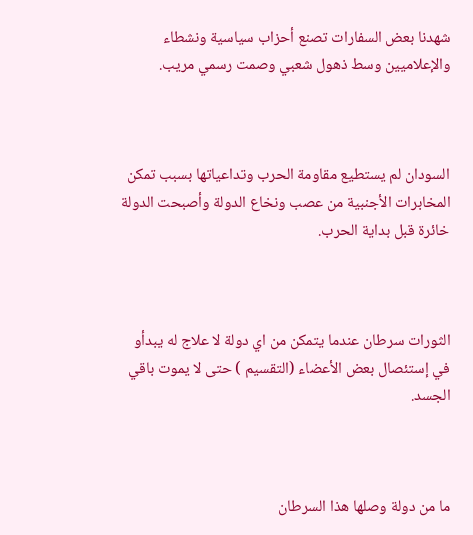شهدنا بعض السفارات تصنع أحزاب سياسية ونشطاء والإعلاميين وسط ذهول شعبي وصمت رسمي مريب.



السودان لم يستطيع مقاومة الحرب وتداعياتها بسبب تمكن المخابرات الأجنبية من عصب ونخاع الدولة وأصبحت الدولة خائرة قبل بداية الحرب.



الثورات سرطان عندما يتمكن من اي دولة لا علاج له يبدأو في إستئصال بعض الأعضاء (التقسيم ) حتى لا يموت باقي الجسد.



ما من دولة وصلها هذا السرطان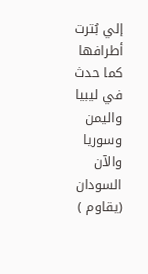إلي بُترت أطرافها كما حدث في ليبيا واليمن وسوريا والآن السودان (يقاوم )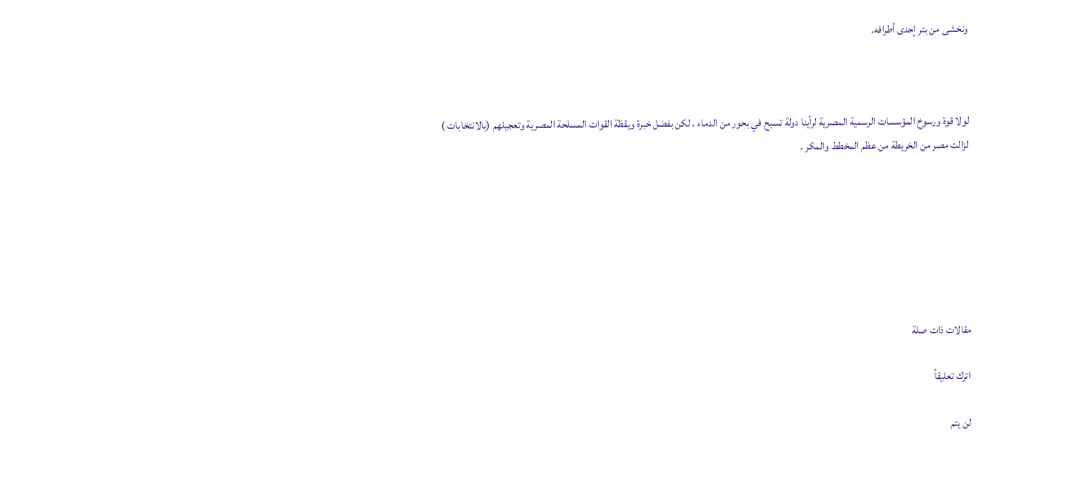ونخشى من بتر إحدى أطرافه.



لولا قوة ورسوخ المؤسسات الرسمية المصرية لرأينا دولة تسبح في بحور من الدماء ، لكن بفضل خبرة ويقظة القوات المسلحة المصرية وتعجيلهم (بالانتخابات ) لزالت مصر من الخريطة من عظم المخطط والمكر .







مقالات ذات صلة

اترك تعليقاً

لن يتم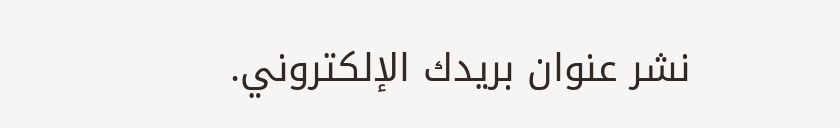نشر عنوان بريدك الإلكتروني.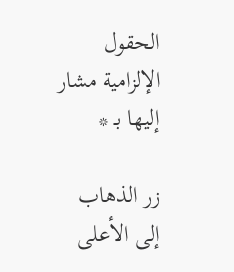الحقول الإلزامية مشار إليها بـ *

زر الذهاب إلى الأعلى